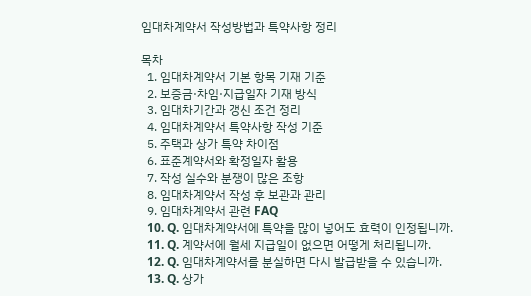임대차계약서 작성방법과 특약사항 정리

목차
  1. 임대차계약서 기본 항목 기재 기준
  2. 보증금·차임·지급일자 기재 방식
  3. 임대차기간과 갱신 조건 정리
  4. 임대차계약서 특약사항 작성 기준
  5. 주택과 상가 특약 차이점
  6. 표준계약서와 확정일자 활용
  7. 작성 실수와 분쟁이 많은 조항
  8. 임대차계약서 작성 후 보관과 관리
  9. 임대차계약서 관련 FAQ
  10. Q. 임대차계약서에 특약을 많이 넣어도 효력이 인정됩니까.
  11. Q. 계약서에 월세 지급일이 없으면 어떻게 처리됩니까.
  12. Q. 임대차계약서를 분실하면 다시 발급받을 수 있습니까.
  13. Q. 상가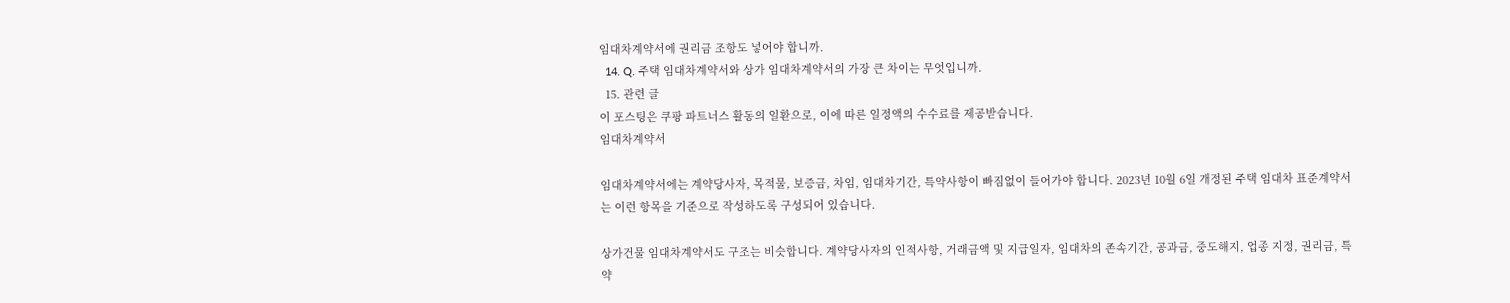임대차계약서에 권리금 조항도 넣어야 합니까.
  14. Q. 주택 임대차계약서와 상가 임대차계약서의 가장 큰 차이는 무엇입니까.
  15. 관련 글
이 포스팅은 쿠팡 파트너스 활동의 일환으로, 이에 따른 일정액의 수수료를 제공받습니다.
임대차계약서

임대차계약서에는 계약당사자, 목적물, 보증금, 차임, 임대차기간, 특약사항이 빠짐없이 들어가야 합니다. 2023년 10월 6일 개정된 주택 임대차 표준계약서는 이런 항목을 기준으로 작성하도록 구성되어 있습니다.

상가건물 임대차계약서도 구조는 비슷합니다. 계약당사자의 인적사항, 거래금액 및 지급일자, 임대차의 존속기간, 공과금, 중도해지, 업종 지정, 권리금, 특약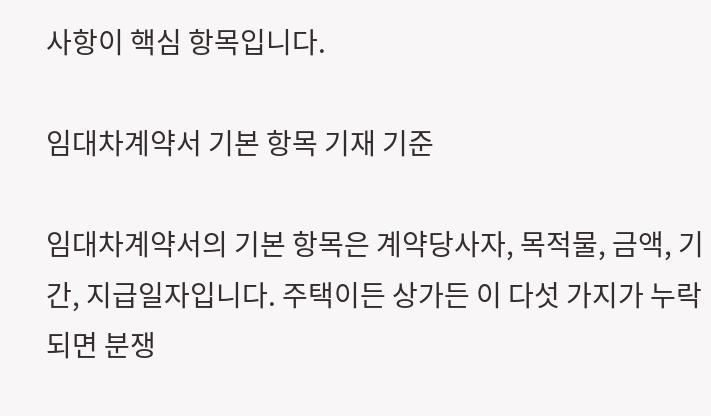사항이 핵심 항목입니다.

임대차계약서 기본 항목 기재 기준

임대차계약서의 기본 항목은 계약당사자, 목적물, 금액, 기간, 지급일자입니다. 주택이든 상가든 이 다섯 가지가 누락되면 분쟁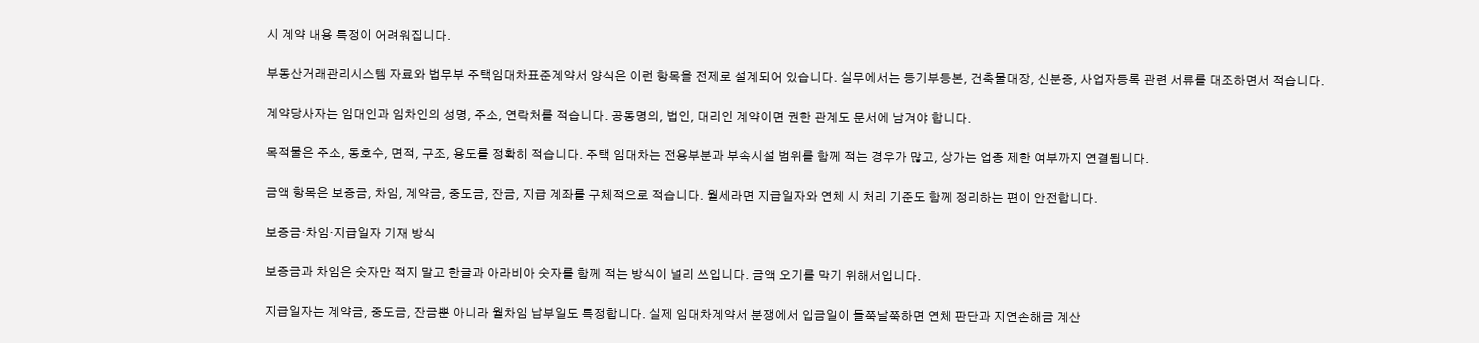시 계약 내용 특정이 어려워집니다.

부동산거래관리시스템 자료와 법무부 주택임대차표준계약서 양식은 이런 항목을 전제로 설계되어 있습니다. 실무에서는 등기부등본, 건축물대장, 신분증, 사업자등록 관련 서류를 대조하면서 적습니다.

계약당사자는 임대인과 임차인의 성명, 주소, 연락처를 적습니다. 공동명의, 법인, 대리인 계약이면 권한 관계도 문서에 남겨야 합니다.

목적물은 주소, 동호수, 면적, 구조, 용도를 정확히 적습니다. 주택 임대차는 전용부분과 부속시설 범위를 함께 적는 경우가 많고, 상가는 업종 제한 여부까지 연결됩니다.

금액 항목은 보증금, 차임, 계약금, 중도금, 잔금, 지급 계좌를 구체적으로 적습니다. 월세라면 지급일자와 연체 시 처리 기준도 함께 정리하는 편이 안전합니다.

보증금·차임·지급일자 기재 방식

보증금과 차임은 숫자만 적지 말고 한글과 아라비아 숫자를 함께 적는 방식이 널리 쓰입니다. 금액 오기를 막기 위해서입니다.

지급일자는 계약금, 중도금, 잔금뿐 아니라 월차임 납부일도 특정합니다. 실제 임대차계약서 분쟁에서 입금일이 들쭉날쭉하면 연체 판단과 지연손해금 계산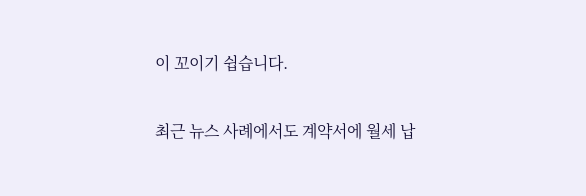이 꼬이기 쉽습니다.

최근 뉴스 사례에서도 계약서에 월세 납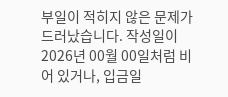부일이 적히지 않은 문제가 드러났습니다. 작성일이 2026년 00월 00일처럼 비어 있거나, 입금일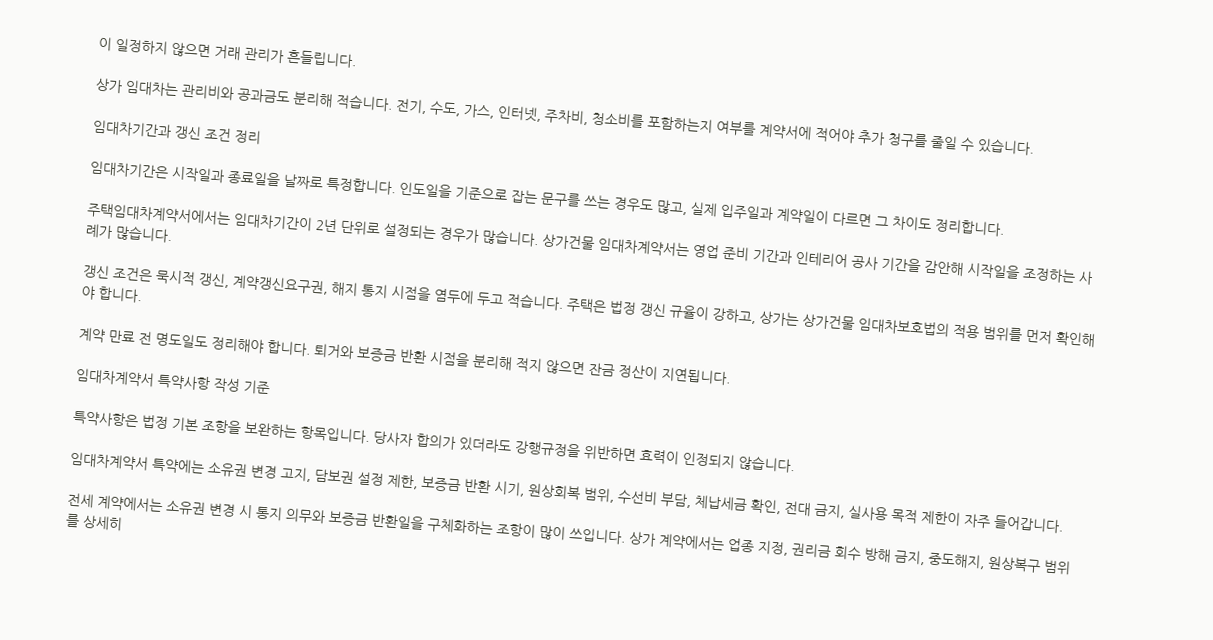이 일정하지 않으면 거래 관리가 흔들립니다.

상가 임대차는 관리비와 공과금도 분리해 적습니다. 전기, 수도, 가스, 인터넷, 주차비, 청소비를 포함하는지 여부를 계약서에 적어야 추가 청구를 줄일 수 있습니다.

임대차기간과 갱신 조건 정리

임대차기간은 시작일과 종료일을 날짜로 특정합니다. 인도일을 기준으로 잡는 문구를 쓰는 경우도 많고, 실제 입주일과 계약일이 다르면 그 차이도 정리합니다.

주택임대차계약서에서는 임대차기간이 2년 단위로 설정되는 경우가 많습니다. 상가건물 임대차계약서는 영업 준비 기간과 인테리어 공사 기간을 감안해 시작일을 조정하는 사례가 많습니다.

갱신 조건은 묵시적 갱신, 계약갱신요구권, 해지 통지 시점을 염두에 두고 적습니다. 주택은 법정 갱신 규율이 강하고, 상가는 상가건물 임대차보호법의 적용 범위를 먼저 확인해야 합니다.

계약 만료 전 명도일도 정리해야 합니다. 퇴거와 보증금 반환 시점을 분리해 적지 않으면 잔금 정산이 지연됩니다.

임대차계약서 특약사항 작성 기준

특약사항은 법정 기본 조항을 보완하는 항목입니다. 당사자 합의가 있더라도 강행규정을 위반하면 효력이 인정되지 않습니다.

임대차계약서 특약에는 소유권 변경 고지, 담보권 설정 제한, 보증금 반환 시기, 원상회복 범위, 수선비 부담, 체납세금 확인, 전대 금지, 실사용 목적 제한이 자주 들어갑니다.

전세 계약에서는 소유권 변경 시 통지 의무와 보증금 반환일을 구체화하는 조항이 많이 쓰입니다. 상가 계약에서는 업종 지정, 권리금 회수 방해 금지, 중도해지, 원상복구 범위를 상세히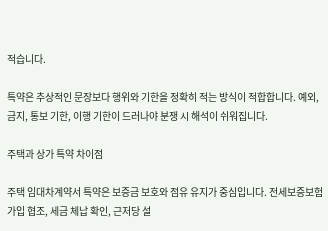적습니다.

특약은 추상적인 문장보다 행위와 기한을 정확히 적는 방식이 적합합니다. 예외, 금지, 통보 기한, 이행 기한이 드러나야 분쟁 시 해석이 쉬워집니다.

주택과 상가 특약 차이점

주택 임대차계약서 특약은 보증금 보호와 점유 유지가 중심입니다. 전세보증보험 가입 협조, 세금 체납 확인, 근저당 설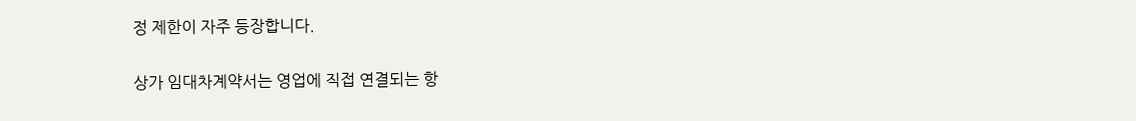정 제한이 자주 등장합니다.

상가 임대차계약서는 영업에 직접 연결되는 항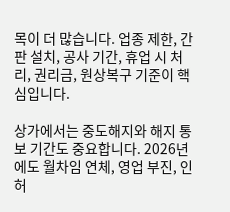목이 더 많습니다. 업종 제한, 간판 설치, 공사 기간, 휴업 시 처리, 권리금, 원상복구 기준이 핵심입니다.

상가에서는 중도해지와 해지 통보 기간도 중요합니다. 2026년에도 월차임 연체, 영업 부진, 인허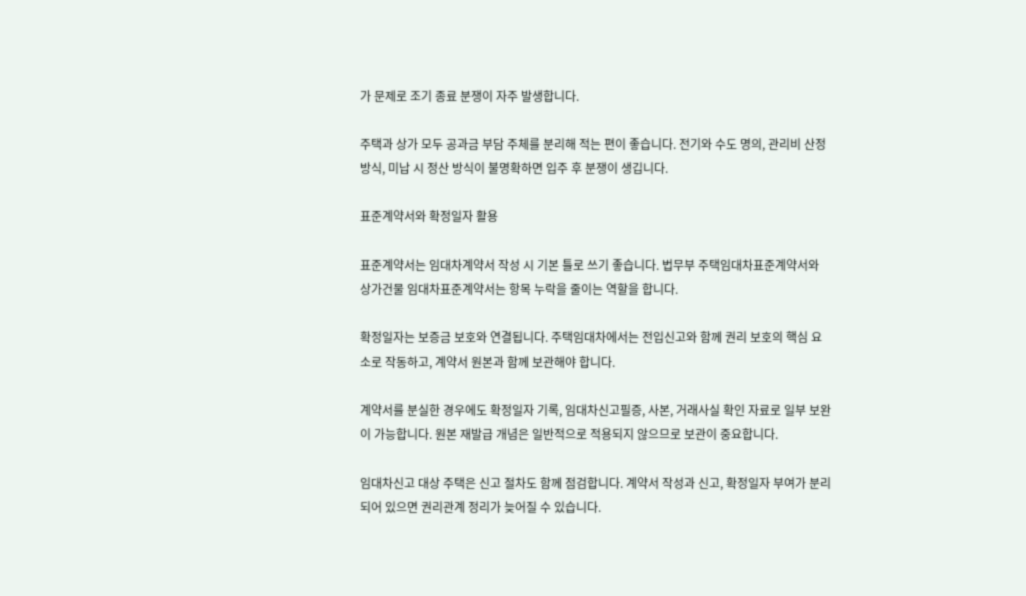가 문제로 조기 종료 분쟁이 자주 발생합니다.

주택과 상가 모두 공과금 부담 주체를 분리해 적는 편이 좋습니다. 전기와 수도 명의, 관리비 산정 방식, 미납 시 정산 방식이 불명확하면 입주 후 분쟁이 생깁니다.

표준계약서와 확정일자 활용

표준계약서는 임대차계약서 작성 시 기본 틀로 쓰기 좋습니다. 법무부 주택임대차표준계약서와 상가건물 임대차표준계약서는 항목 누락을 줄이는 역할을 합니다.

확정일자는 보증금 보호와 연결됩니다. 주택임대차에서는 전입신고와 함께 권리 보호의 핵심 요소로 작동하고, 계약서 원본과 함께 보관해야 합니다.

계약서를 분실한 경우에도 확정일자 기록, 임대차신고필증, 사본, 거래사실 확인 자료로 일부 보완이 가능합니다. 원본 재발급 개념은 일반적으로 적용되지 않으므로 보관이 중요합니다.

임대차신고 대상 주택은 신고 절차도 함께 점검합니다. 계약서 작성과 신고, 확정일자 부여가 분리되어 있으면 권리관계 정리가 늦어질 수 있습니다.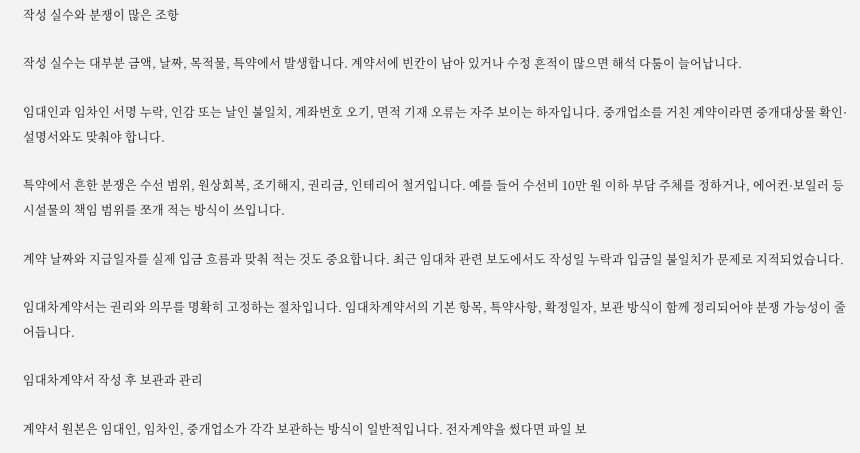작성 실수와 분쟁이 많은 조항

작성 실수는 대부분 금액, 날짜, 목적물, 특약에서 발생합니다. 계약서에 빈칸이 남아 있거나 수정 흔적이 많으면 해석 다툼이 늘어납니다.

임대인과 임차인 서명 누락, 인감 또는 날인 불일치, 계좌번호 오기, 면적 기재 오류는 자주 보이는 하자입니다. 중개업소를 거친 계약이라면 중개대상물 확인·설명서와도 맞춰야 합니다.

특약에서 흔한 분쟁은 수선 범위, 원상회복, 조기해지, 권리금, 인테리어 철거입니다. 예를 들어 수선비 10만 원 이하 부담 주체를 정하거나, 에어컨·보일러 등 시설물의 책임 범위를 쪼개 적는 방식이 쓰입니다.

계약 날짜와 지급일자를 실제 입금 흐름과 맞춰 적는 것도 중요합니다. 최근 임대차 관련 보도에서도 작성일 누락과 입금일 불일치가 문제로 지적되었습니다.

임대차계약서는 권리와 의무를 명확히 고정하는 절차입니다. 임대차계약서의 기본 항목, 특약사항, 확정일자, 보관 방식이 함께 정리되어야 분쟁 가능성이 줄어듭니다.

임대차계약서 작성 후 보관과 관리

계약서 원본은 임대인, 임차인, 중개업소가 각각 보관하는 방식이 일반적입니다. 전자계약을 썼다면 파일 보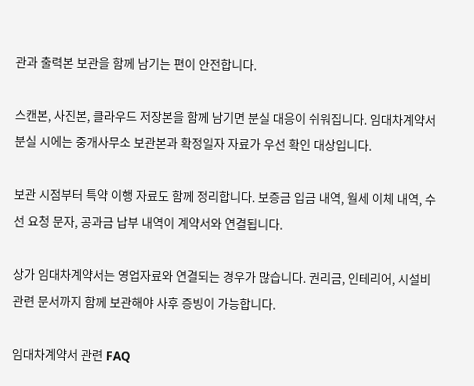관과 출력본 보관을 함께 남기는 편이 안전합니다.

스캔본, 사진본, 클라우드 저장본을 함께 남기면 분실 대응이 쉬워집니다. 임대차계약서 분실 시에는 중개사무소 보관본과 확정일자 자료가 우선 확인 대상입니다.

보관 시점부터 특약 이행 자료도 함께 정리합니다. 보증금 입금 내역, 월세 이체 내역, 수선 요청 문자, 공과금 납부 내역이 계약서와 연결됩니다.

상가 임대차계약서는 영업자료와 연결되는 경우가 많습니다. 권리금, 인테리어, 시설비 관련 문서까지 함께 보관해야 사후 증빙이 가능합니다.

임대차계약서 관련 FAQ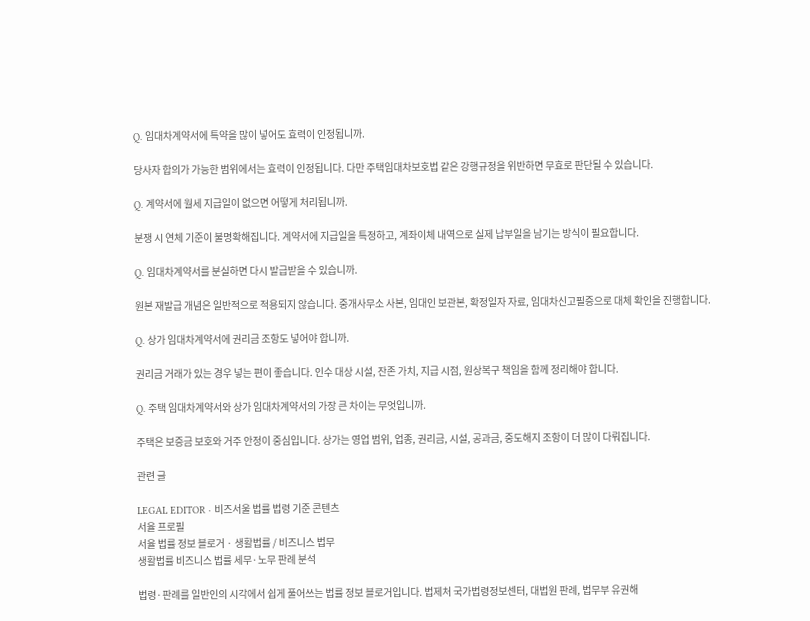Q. 임대차계약서에 특약을 많이 넣어도 효력이 인정됩니까.

당사자 합의가 가능한 범위에서는 효력이 인정됩니다. 다만 주택임대차보호법 같은 강행규정을 위반하면 무효로 판단될 수 있습니다.

Q. 계약서에 월세 지급일이 없으면 어떻게 처리됩니까.

분쟁 시 연체 기준이 불명확해집니다. 계약서에 지급일을 특정하고, 계좌이체 내역으로 실제 납부일을 남기는 방식이 필요합니다.

Q. 임대차계약서를 분실하면 다시 발급받을 수 있습니까.

원본 재발급 개념은 일반적으로 적용되지 않습니다. 중개사무소 사본, 임대인 보관본, 확정일자 자료, 임대차신고필증으로 대체 확인을 진행합니다.

Q. 상가 임대차계약서에 권리금 조항도 넣어야 합니까.

권리금 거래가 있는 경우 넣는 편이 좋습니다. 인수 대상 시설, 잔존 가치, 지급 시점, 원상복구 책임을 함께 정리해야 합니다.

Q. 주택 임대차계약서와 상가 임대차계약서의 가장 큰 차이는 무엇입니까.

주택은 보증금 보호와 거주 안정이 중심입니다. 상가는 영업 범위, 업종, 권리금, 시설, 공과금, 중도해지 조항이 더 많이 다뤄집니다.

관련 글

LEGAL EDITOR · 비즈서울 법률 법령 기준 콘텐츠
서율 프로필
서율 법률 정보 블로거 · 생활법률 / 비즈니스 법무
생활법률 비즈니스 법률 세무·노무 판례 분석

법령·판례를 일반인의 시각에서 쉽게 풀어쓰는 법률 정보 블로거입니다. 법제처 국가법령정보센터, 대법원 판례, 법무부 유권해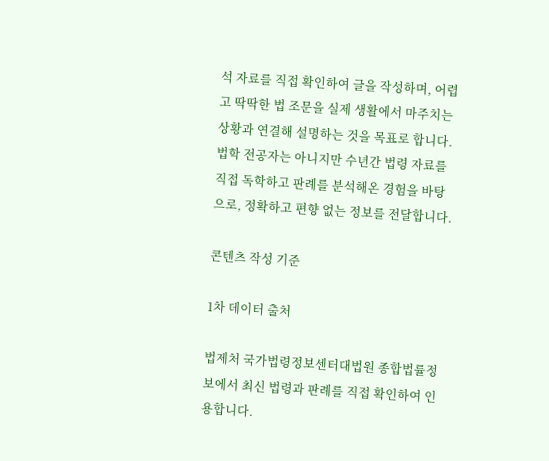석 자료를 직접 확인하여 글을 작성하며, 어렵고 딱딱한 법 조문을 실제 생활에서 마주치는 상황과 연결해 설명하는 것을 목표로 합니다. 법학 전공자는 아니지만 수년간 법령 자료를 직접 독학하고 판례를 분석해온 경험을 바탕으로, 정확하고 편향 없는 정보를 전달합니다.

콘텐츠 작성 기준

1차 데이터 출처

법제처 국가법령정보센터대법원 종합법률정보에서 최신 법령과 판례를 직접 확인하여 인용합니다.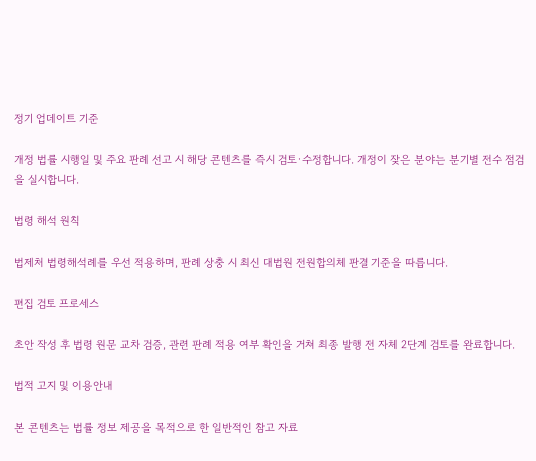정기 업데이트 기준

개정 법률 시행일 및 주요 판례 선고 시 해당 콘텐츠를 즉시 검토·수정합니다. 개정이 잦은 분야는 분기별 전수 점검을 실시합니다.

법령 해석 원칙

법제처 법령해석례를 우선 적용하며, 판례 상충 시 최신 대법원 전원합의체 판결 기준을 따릅니다.

편집 검토 프로세스

초안 작성 후 법령 원문 교차 검증, 관련 판례 적용 여부 확인을 거쳐 최종 발행 전 자체 2단계 검토를 완료합니다.

법적 고지 및 이용안내

본 콘텐츠는 법률 정보 제공을 목적으로 한 일반적인 참고 자료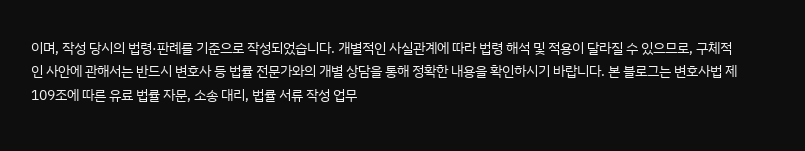이며, 작성 당시의 법령·판례를 기준으로 작성되었습니다. 개별적인 사실관계에 따라 법령 해석 및 적용이 달라질 수 있으므로, 구체적인 사안에 관해서는 반드시 변호사 등 법률 전문가와의 개별 상담을 통해 정확한 내용을 확인하시기 바랍니다. 본 블로그는 변호사법 제109조에 따른 유료 법률 자문, 소송 대리, 법률 서류 작성 업무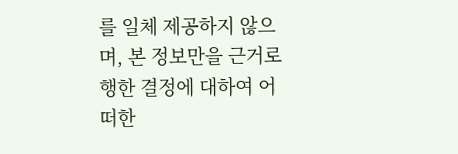를 일체 제공하지 않으며, 본 정보만을 근거로 행한 결정에 대하여 어떠한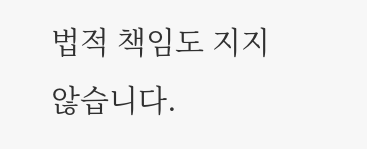법적 책임도 지지 않습니다.